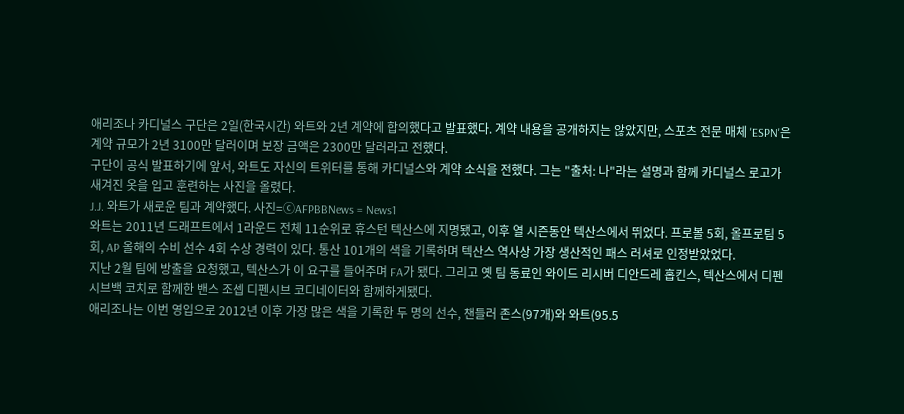애리조나 카디널스 구단은 2일(한국시간) 와트와 2년 계약에 합의했다고 발표했다. 계약 내용을 공개하지는 않았지만, 스포츠 전문 매체 'ESPN'은 계약 규모가 2년 3100만 달러이며 보장 금액은 2300만 달러라고 전했다.
구단이 공식 발표하기에 앞서, 와트도 자신의 트위터를 통해 카디널스와 계약 소식을 전했다. 그는 "출처: 나"라는 설명과 함께 카디널스 로고가 새겨진 옷을 입고 훈련하는 사진을 올렸다.
J.J. 와트가 새로운 팀과 계약했다. 사진=ⓒAFPBBNews = News1
와트는 2011년 드래프트에서 1라운드 전체 11순위로 휴스턴 텍산스에 지명됐고, 이후 열 시즌동안 텍산스에서 뛰었다. 프로볼 5회, 올프로팀 5회, AP 올해의 수비 선수 4회 수상 경력이 있다. 통산 101개의 색을 기록하며 텍산스 역사상 가장 생산적인 패스 러셔로 인정받았었다.
지난 2월 팀에 방출을 요청했고, 텍산스가 이 요구를 들어주며 FA가 됐다. 그리고 옛 팀 동료인 와이드 리시버 디안드레 홉킨스, 텍산스에서 디펜시브백 코치로 함께한 밴스 조셉 디펜시브 코디네이터와 함께하게됐다.
애리조나는 이번 영입으로 2012년 이후 가장 많은 색을 기록한 두 명의 선수, 챈들러 존스(97개)와 와트(95.5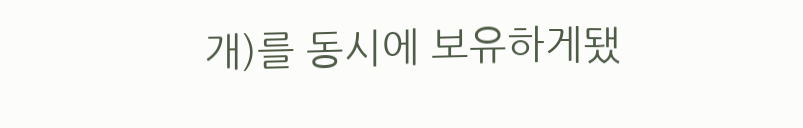개)를 동시에 보유하게됐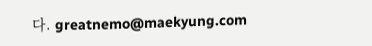다. greatnemo@maekyung.com